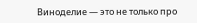Виноделие — это не только про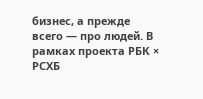бизнес, а прежде всего — про людей. В рамках проекта РБК × РСХБ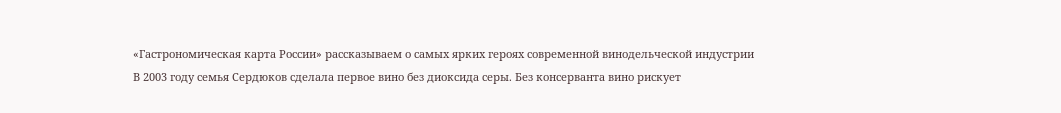«Гастрономическая карта России» рассказываем о самых ярких героях современной винодельческой индустрии
В 2003 году семья Сердюков сделала первое вино без диоксида серы. Без консерванта вино рискует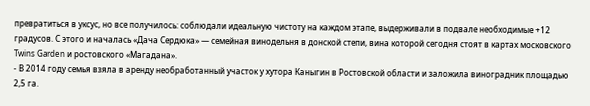превратиться в уксус, но все получилось: соблюдали идеальную чистоту на каждом этапе, выдерживали в подвале необходимые +12 градусов. С этого и началась «Дача Сердюка» — семейная винодельня в донской степи, вина которой сегодня стоят в картах московского Twins Garden и ростовского «Магадана».
- В 2014 году семья взяла в аренду необработанный участок у хутора Каныгин в Ростовской области и заложила виноградник площадью 2,5 га.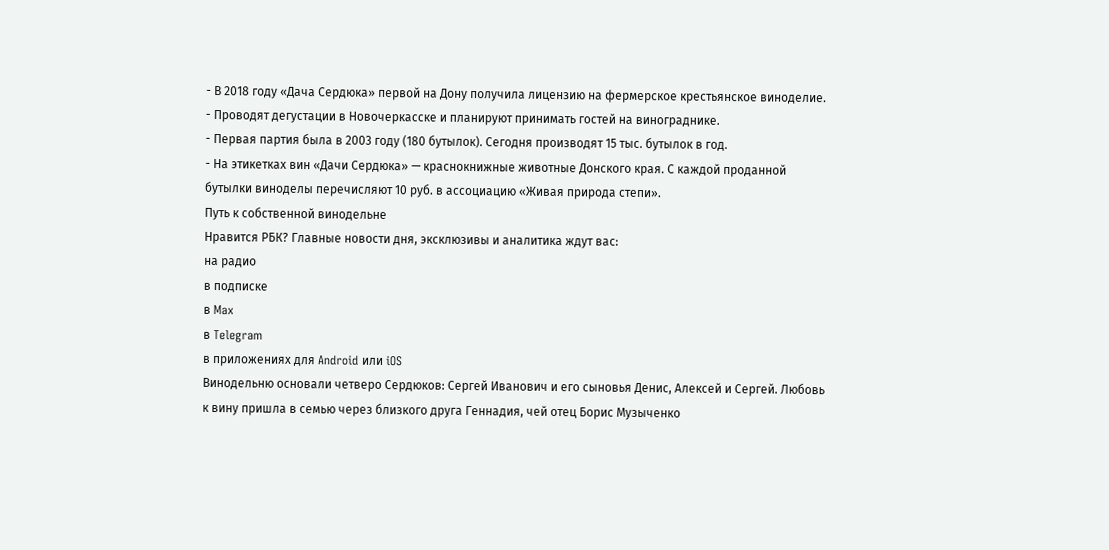- В 2018 году «Дача Сердюка» первой на Дону получила лицензию на фермерское крестьянское виноделие.
- Проводят дегустации в Новочеркасске и планируют принимать гостей на винограднике.
- Первая партия была в 2003 году (180 бутылок). Сегодня производят 15 тыс. бутылок в год.
- На этикетках вин «Дачи Сердюка» — краснокнижные животные Донского края. С каждой проданной бутылки виноделы перечисляют 10 руб. в ассоциацию «Живая природа степи».
Путь к собственной винодельне
Нравится РБК? Главные новости дня, эксклюзивы и аналитика ждут вас:
на радио
в подписке
в Max
в Telegram
в приложениях для Android или iOS
Винодельню основали четверо Сердюков: Сергей Иванович и его сыновья Денис, Алексей и Сергей. Любовь к вину пришла в семью через близкого друга Геннадия, чей отец Борис Музыченко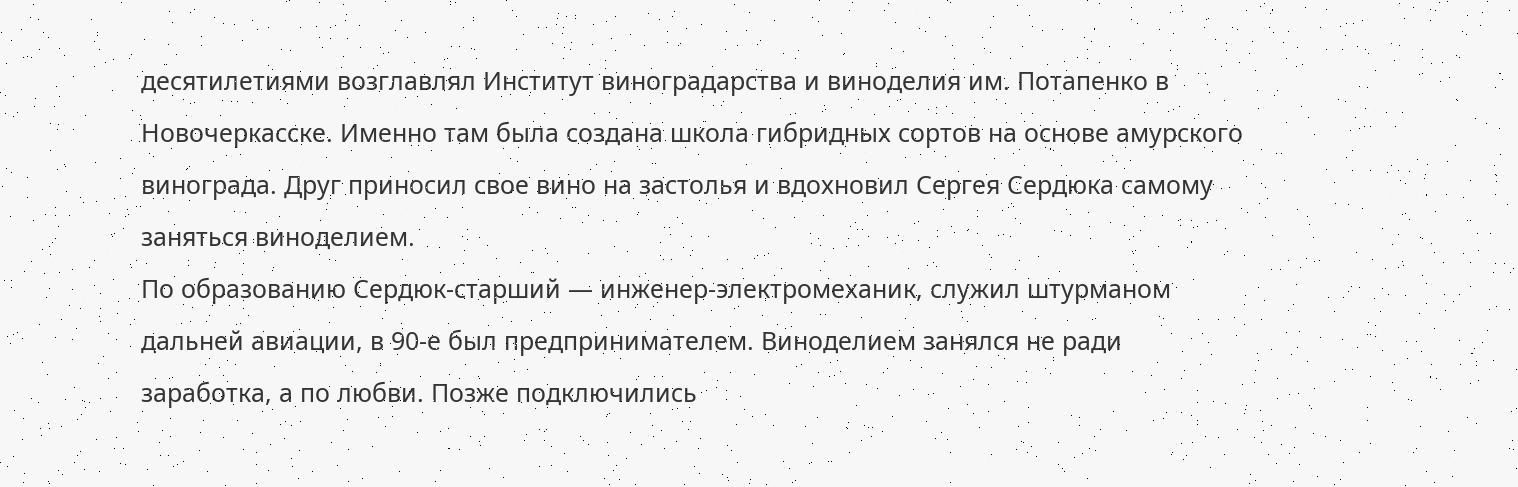десятилетиями возглавлял Институт виноградарства и виноделия им. Потапенко в Новочеркасске. Именно там была создана школа гибридных сортов на основе амурского винограда. Друг приносил свое вино на застолья и вдохновил Сергея Сердюка самому заняться виноделием.
По образованию Сердюк-старший — инженер-электромеханик, служил штурманом дальней авиации, в 90-е был предпринимателем. Виноделием занялся не ради заработка, а по любви. Позже подключились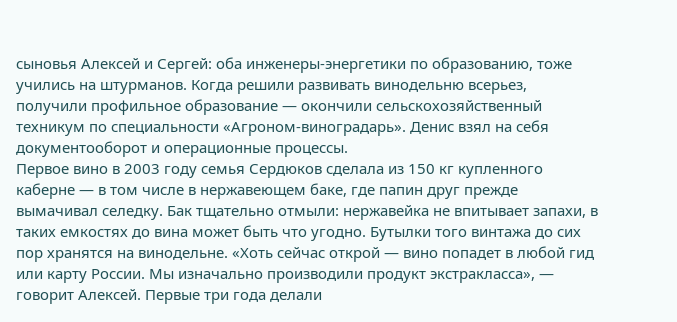сыновья Алексей и Сергей: оба инженеры-энергетики по образованию, тоже учились на штурманов. Когда решили развивать винодельню всерьез, получили профильное образование — окончили сельскохозяйственный техникум по специальности «Агроном-виноградарь». Денис взял на себя документооборот и операционные процессы.
Первое вино в 2003 году семья Сердюков сделала из 150 кг купленного каберне — в том числе в нержавеющем баке, где папин друг прежде вымачивал селедку. Бак тщательно отмыли: нержавейка не впитывает запахи, в таких емкостях до вина может быть что угодно. Бутылки того винтажа до сих пор хранятся на винодельне. «Хоть сейчас открой — вино попадет в любой гид или карту России. Мы изначально производили продукт экстракласса», — говорит Алексей. Первые три года делали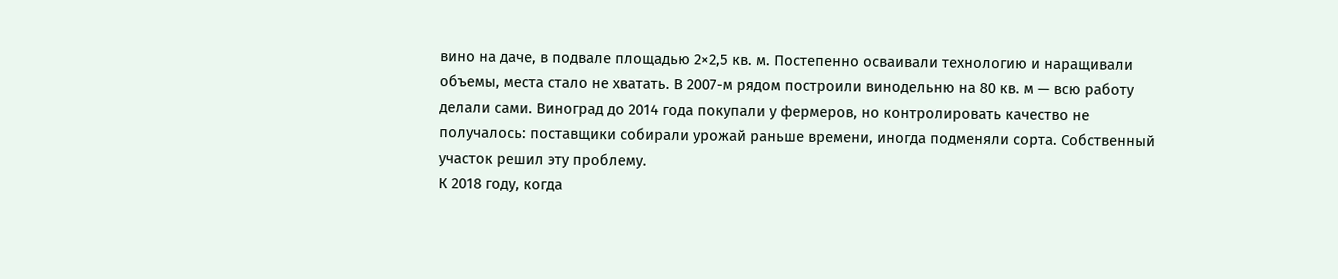вино на даче, в подвале площадью 2×2,5 кв. м. Постепенно осваивали технологию и наращивали объемы, места стало не хватать. В 2007-м рядом построили винодельню на 80 кв. м — всю работу делали сами. Виноград до 2014 года покупали у фермеров, но контролировать качество не получалось: поставщики собирали урожай раньше времени, иногда подменяли сорта. Собственный участок решил эту проблему.
К 2018 году, когда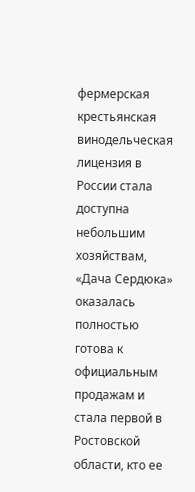фермерская крестьянская винодельческая лицензия в России стала доступна небольшим хозяйствам, «Дача Сердюка» оказалась полностью готова к официальным продажам и стала первой в Ростовской области, кто ее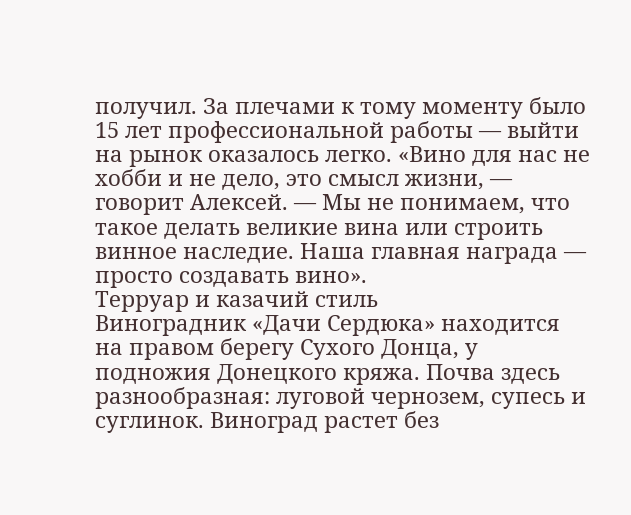получил. За плечами к тому моменту было 15 лет профессиональной работы — выйти на рынок оказалось легко. «Вино для нас не хобби и не дело, это смысл жизни, — говорит Алексей. — Мы не понимаем, что такое делать великие вина или строить винное наследие. Наша главная награда — просто создавать вино».
Терруар и казачий стиль
Виноградник «Дачи Сердюка» находится на правом берегу Сухого Донца, у подножия Донецкого кряжа. Почва здесь разнообразная: луговой чернозем, супесь и суглинок. Виноград растет без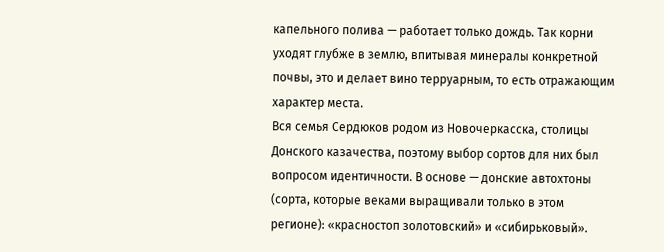капельного полива — работает только дождь. Так корни уходят глубже в землю, впитывая минералы конкретной почвы, это и делает вино терруарным, то есть отражающим характер места.
Вся семья Сердюков родом из Новочеркасска, столицы Донского казачества, поэтому выбор сортов для них был вопросом идентичности. В основе — донские автохтоны (сорта, которые веками выращивали только в этом регионе): «красностоп золотовский» и «сибирьковый».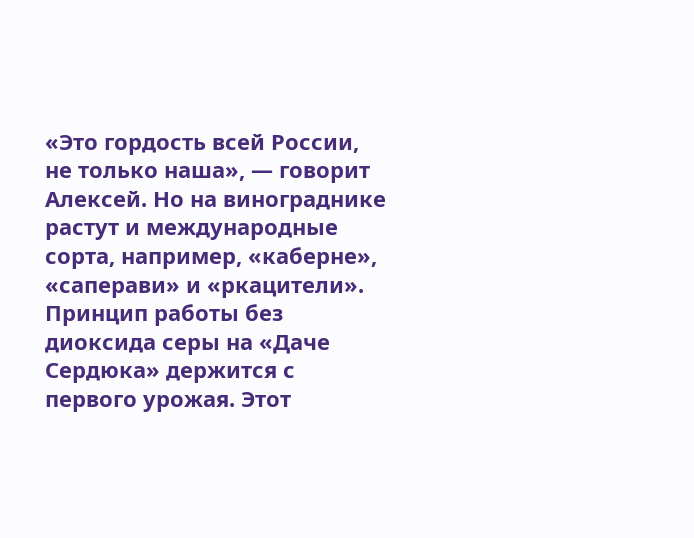«Это гордость всей России, не только наша», — говорит Алексей. Но на винограднике растут и международные сорта, например, «каберне», «саперави» и «ркацители».
Принцип работы без диоксида серы на «Даче Сердюка» держится с первого урожая. Этот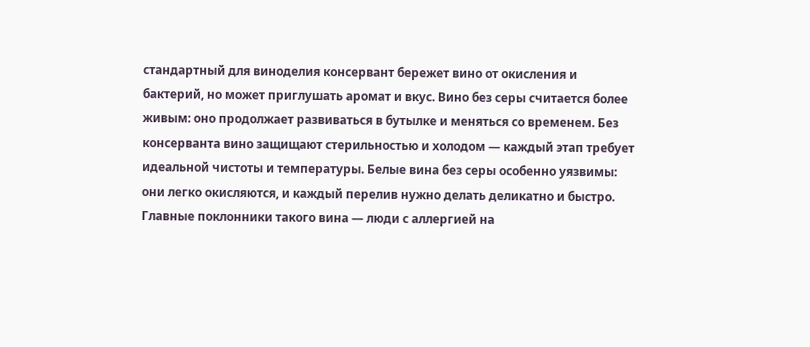стандартный для виноделия консервант бережет вино от окисления и бактерий, но может приглушать аромат и вкус. Вино без серы считается более живым: оно продолжает развиваться в бутылке и меняться со временем. Без консерванта вино защищают стерильностью и холодом — каждый этап требует идеальной чистоты и температуры. Белые вина без серы особенно уязвимы: они легко окисляются, и каждый перелив нужно делать деликатно и быстро. Главные поклонники такого вина — люди с аллергией на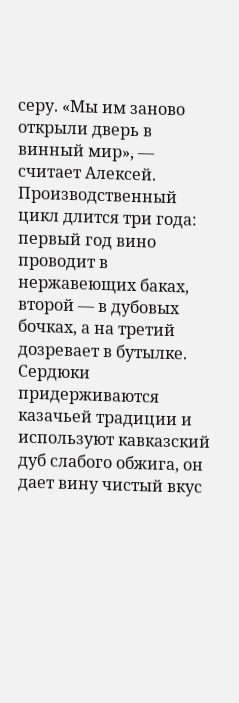серу. «Мы им заново открыли дверь в винный мир», — считает Алексей.
Производственный цикл длится три года: первый год вино проводит в нержавеющих баках, второй — в дубовых бочках, а на третий дозревает в бутылке. Сердюки придерживаются казачьей традиции и используют кавказский дуб слабого обжига, он дает вину чистый вкус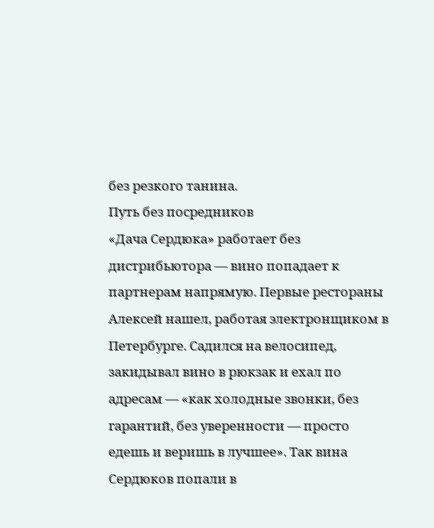без резкого танина.
Путь без посредников
«Дача Сердюка» работает без дистрибьютора — вино попадает к партнерам напрямую. Первые рестораны Алексей нашел, работая электронщиком в Петербурге. Садился на велосипед, закидывал вино в рюкзак и ехал по адресам — «как холодные звонки, без гарантий, без уверенности — просто едешь и веришь в лучшее». Так вина Сердюков попали в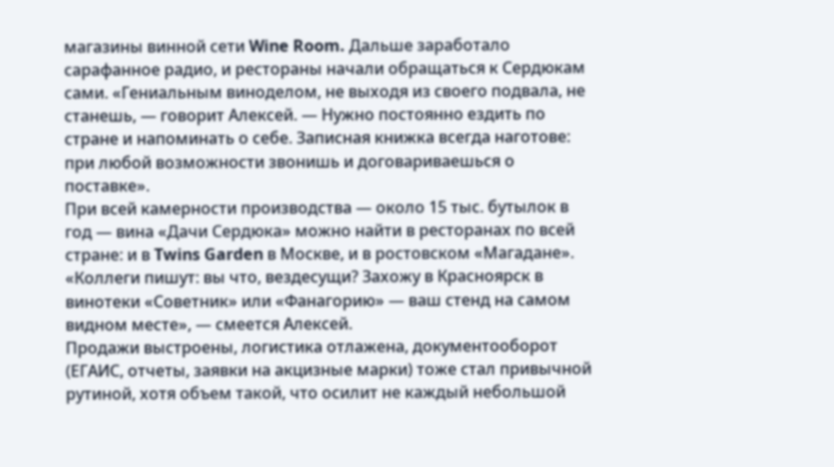магазины винной сети Wine Room. Дальше заработало сарафанное радио, и рестораны начали обращаться к Сердюкам сами. «Гениальным виноделом, не выходя из своего подвала, не станешь, — говорит Алексей. — Нужно постоянно ездить по стране и напоминать о себе. Записная книжка всегда наготове: при любой возможности звонишь и договариваешься о поставке».
При всей камерности производства — около 15 тыс. бутылок в год — вина «Дачи Сердюка» можно найти в ресторанах по всей стране: и в Twins Garden в Москве, и в ростовском «Магадане». «Коллеги пишут: вы что, вездесущи? Захожу в Красноярск в винотеки «Советник» или «Фанагорию» — ваш стенд на самом видном месте», — смеется Алексей.
Продажи выстроены, логистика отлажена, документооборот (ЕГАИС, отчеты, заявки на акцизные марки) тоже стал привычной рутиной, хотя объем такой, что осилит не каждый небольшой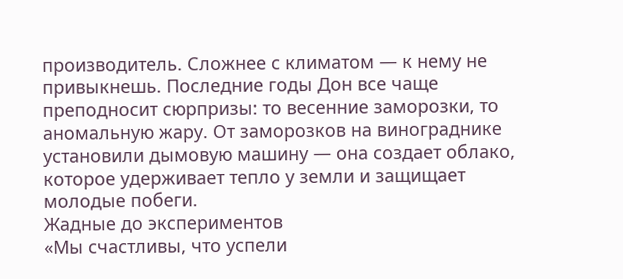производитель. Сложнее с климатом — к нему не привыкнешь. Последние годы Дон все чаще преподносит сюрпризы: то весенние заморозки, то аномальную жару. От заморозков на винограднике установили дымовую машину — она создает облако, которое удерживает тепло у земли и защищает молодые побеги.
Жадные до экспериментов
«Мы счастливы, что успели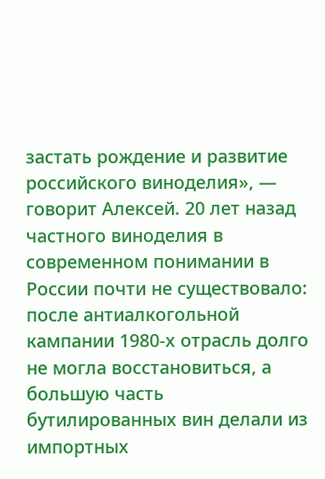застать рождение и развитие российского виноделия», — говорит Алексей. 20 лет назад частного виноделия в современном понимании в России почти не существовало: после антиалкогольной кампании 1980-х отрасль долго не могла восстановиться, а большую часть бутилированных вин делали из импортных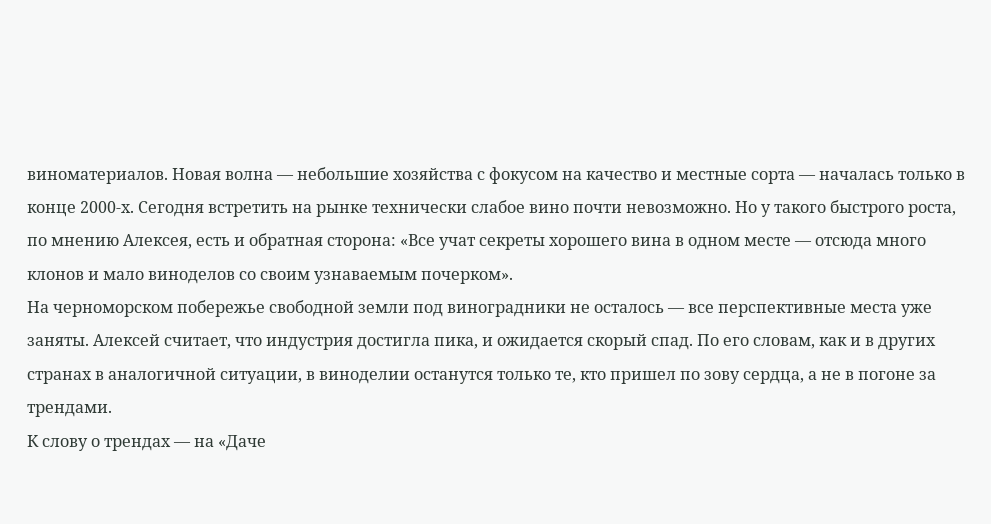виноматериалов. Новая волна — небольшие хозяйства с фокусом на качество и местные сорта — началась только в конце 2000-х. Сегодня встретить на рынке технически слабое вино почти невозможно. Но у такого быстрого роста, по мнению Алексея, есть и обратная сторона: «Все учат секреты хорошего вина в одном месте — отсюда много клонов и мало виноделов со своим узнаваемым почерком».
На черноморском побережье свободной земли под виноградники не осталось — все перспективные места уже заняты. Алексей считает, что индустрия достигла пика, и ожидается скорый спад. По его словам, как и в других странах в аналогичной ситуации, в виноделии останутся только те, кто пришел по зову сердца, а не в погоне за трендами.
К слову о трендах — на «Даче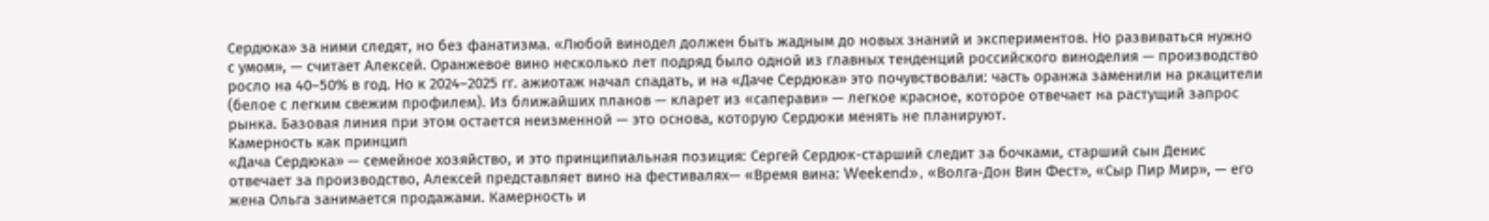Сердюка» за ними следят, но без фанатизма. «Любой винодел должен быть жадным до новых знаний и экспериментов. Но развиваться нужно с умом», — считает Алексей. Оранжевое вино несколько лет подряд было одной из главных тенденций российского виноделия — производство росло на 40–50% в год. Но к 2024–2025 гг. ажиотаж начал спадать, и на «Даче Сердюка» это почувствовали: часть оранжа заменили на ркацители (белое с легким свежим профилем). Из ближайших планов — кларет из «саперави» — легкое красное, которое отвечает на растущий запрос рынка. Базовая линия при этом остается неизменной — это основа, которую Сердюки менять не планируют.
Камерность как принцип
«Дача Сердюка» — семейное хозяйство, и это принципиальная позиция: Сергей Сердюк-старший следит за бочками, старший сын Денис отвечает за производство, Алексей представляет вино на фестивалях— «Время вина: Weekend», «Волга-Дон Вин Фест», «Сыр Пир Мир», — его жена Ольга занимается продажами. Камерность и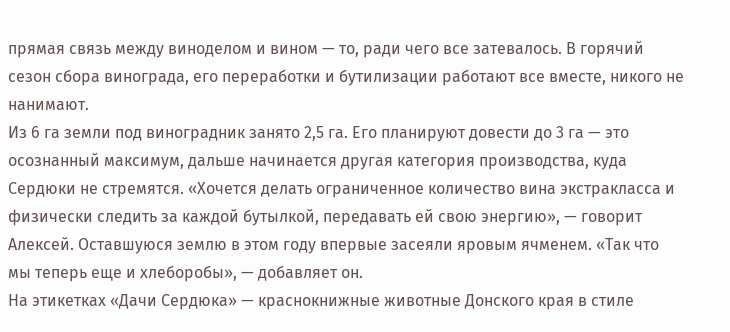прямая связь между виноделом и вином — то, ради чего все затевалось. В горячий сезон сбора винограда, его переработки и бутилизации работают все вместе, никого не нанимают.
Из 6 га земли под виноградник занято 2,5 га. Его планируют довести до 3 га — это осознанный максимум, дальше начинается другая категория производства, куда Сердюки не стремятся. «Хочется делать ограниченное количество вина экстракласса и физически следить за каждой бутылкой, передавать ей свою энергию», — говорит Алексей. Оставшуюся землю в этом году впервые засеяли яровым ячменем. «Так что мы теперь еще и хлеборобы», — добавляет он.
На этикетках «Дачи Сердюка» — краснокнижные животные Донского края в стиле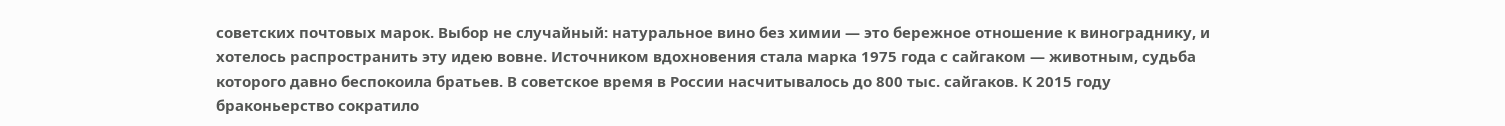советских почтовых марок. Выбор не случайный: натуральное вино без химии — это бережное отношение к винограднику, и хотелось распространить эту идею вовне. Источником вдохновения стала марка 1975 года с сайгаком — животным, судьба которого давно беспокоила братьев. В советское время в России насчитывалось до 800 тыс. сайгаков. К 2015 году браконьерство сократило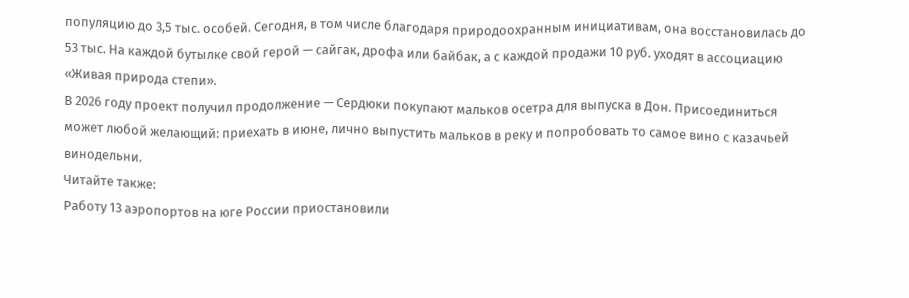популяцию до 3,5 тыс. особей. Сегодня, в том числе благодаря природоохранным инициативам, она восстановилась до 53 тыс. На каждой бутылке свой герой — сайгак, дрофа или байбак, а с каждой продажи 10 руб. уходят в ассоциацию «Живая природа степи».
В 2026 году проект получил продолжение — Сердюки покупают мальков осетра для выпуска в Дон. Присоединиться может любой желающий: приехать в июне, лично выпустить мальков в реку и попробовать то самое вино с казачьей винодельни.
Читайте также:
Работу 13 аэропортов на юге России приостановили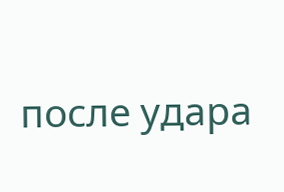после удара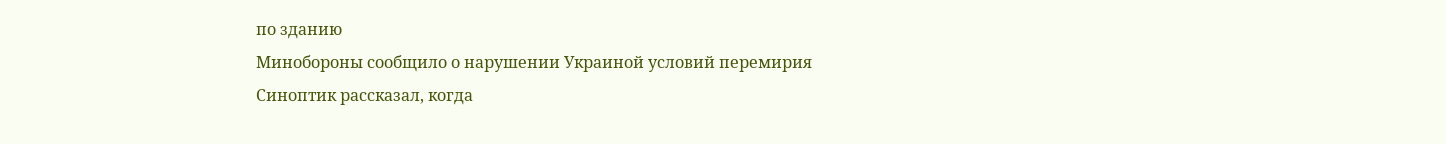по зданию
Минобороны сообщило о нарушении Украиной условий перемирия
Синоптик рассказал, когда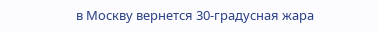в Москву вернется 30-градусная жара